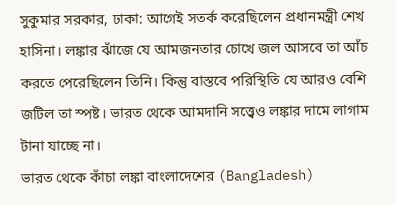সুকুমার সরকার, ঢাকা: আগেই সতর্ক করেছিলেন প্রধানমন্ত্রী শেখ হাসিনা। লঙ্কার ঝাঁজে যে আমজনতার চোখে জল আসবে তা আঁচ করতে পেরেছিলেন তিনি। কিন্তু বাস্তবে পরিস্থিতি যে আরও বেশি জটিল তা স্পষ্ট। ভারত থেকে আমদানি সত্ত্বেও লঙ্কার দামে লাগাম টানা যাচ্ছে না।
ভারত থেকে কাঁচা লঙ্কা বাংলাদেশের (Bangladesh)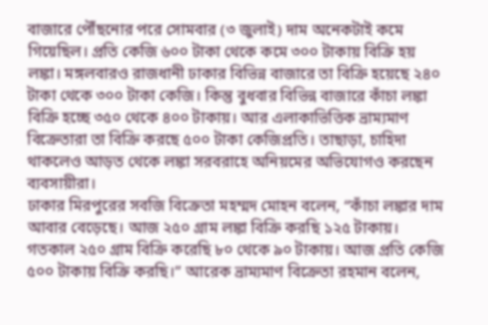বাজারে পৌঁছনোর পরে সোমবার (৩ জুলাই) দাম অনেকটাই কমে গিয়েছিল। প্রতি কেজি ৬০০ টাকা থেকে কমে ৩০০ টাকায় বিক্রি হয় লঙ্কা। মঙ্গলবারও রাজধানী ঢাকার বিভিন্ন বাজারে তা বিক্রি হয়েছে ২৪০ টাকা থেকে ৩০০ টাকা কেজি। কিন্তু বুধবার বিভিন্ন বাজারে কাঁচা লঙ্কা বিক্রি হচ্ছে ৩৫০ থেকে ৪০০ টাকায়। আর এলাকাভিত্তিক ভ্রাম্যমাণ বিক্রেতারা তা বিক্রি করছে ৫০০ টাকা কেজিপ্রতি। তাছাড়া, চাহিদা থাকলেও আড়ত থেকে লঙ্কা সরবরাহে অনিয়মের অভিযোগও করছেন ব্যবসায়ীরা।
ঢাকার মিরপুরের সবজি বিক্রেতা মহম্মদ মোহন বলেন, “কাঁচা লঙ্কার দাম আবার বেড়েছে। আজ ২৫০ গ্রাম লঙ্কা বিক্রি করছি ১২৫ টাকায়। গতকাল ২৫০ গ্রাম বিক্রি করেছি ৮০ থেকে ৯০ টাকায়। আজ প্রতি কেজি ৫০০ টাকায় বিক্রি করছি।” আরেক ভ্রাম্যমাণ বিক্রেতা রহমান বলেন,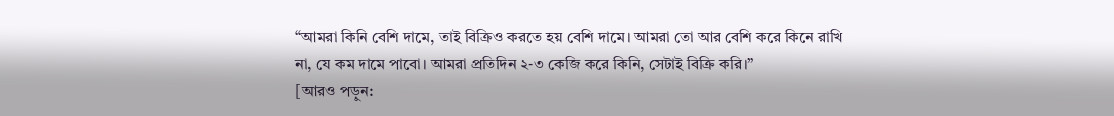“আমরা কিনি বেশি দামে, তাই বিক্রিও করতে হয় বেশি দামে। আমরা তো আর বেশি করে কিনে রাখি না, যে কম দামে পাবো। আমরা প্রতিদিন ২-৩ কেজি করে কিনি, সেটাই বিক্রি করি।”
[আরও পড়ুন: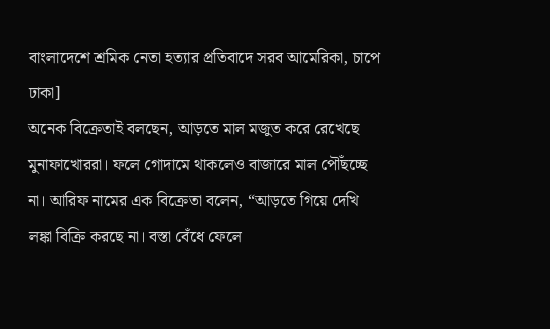বাংলাদেশে শ্রমিক নেতা হত্যার প্রতিবাদে সরব আমেরিকা, চাপে ঢাকা]
অনেক বিক্রেতাই বলছেন, আড়তে মাল মজুত করে রেখেছে মুনাফাখোররা। ফলে গোদামে থাকলেও বাজারে মাল পৌঁছচ্ছে না। আরিফ নামের এক বিক্রেতা বলেন, “আড়তে গিয়ে দেখি লঙ্কা বিক্রি করছে না। বস্তা বেঁধে ফেলে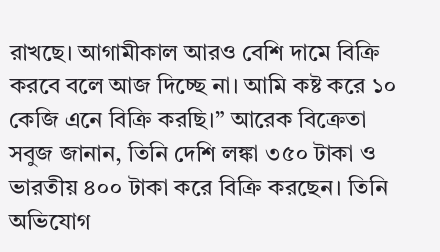রাখছে। আগামীকাল আরও বেশি দামে বিক্রি করবে বলে আজ দিচ্ছে না। আমি কষ্ট করে ১০ কেজি এনে বিক্রি করছি।” আরেক বিক্রেতা সবুজ জানান, তিনি দেশি লঙ্কা ৩৫০ টাকা ও ভারতীয় ৪০০ টাকা করে বিক্রি করছেন। তিনি অভিযোগ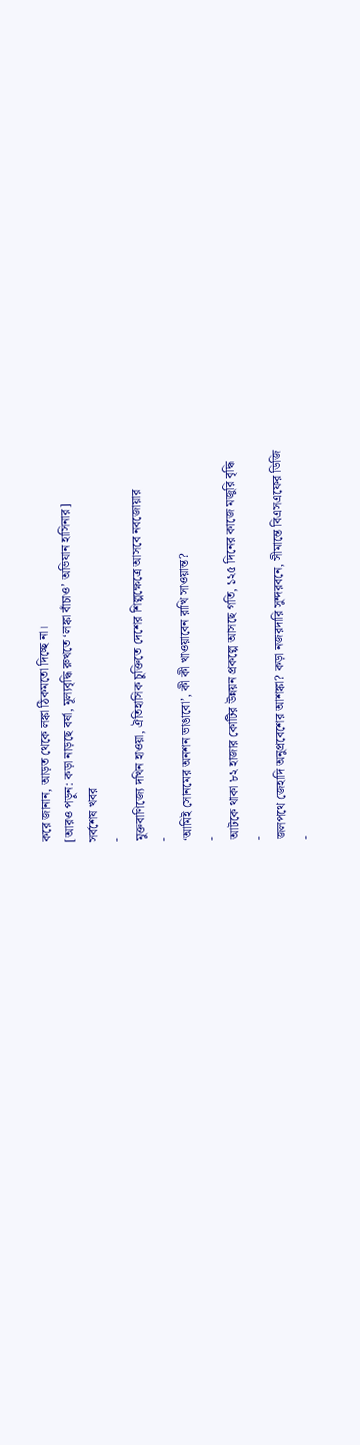করে জানান, আড়ত থেকে লঙ্কা ঠিকমতো দিচ্ছে না।
[আরও পড়ুন: কড়া নাড়ছে বর্ষা, মূল্যবৃদ্ধি রুখতে ‘লঙ্কা বাঁচাও’ অভিযান হাসিনার]
সর্বশেষ খবর
-
মুক্তবাণিজ্যে দখিন হাওয়া, ঐতিহাসিক চুক্তিতে দেশের শিল্পক্ষেত্রে আসবে নবজোয়ার
-
‘আমিই সোনমের অনশন ভাঙাবো’, কী কী খাওয়াবেন রাখি সাওয়ান্ত?
-
আটকে থাকা ৮২ হাজার কোটির উন্নয়ন প্রকল্পে আসছে গতি, ১২৫ দিনের কাজে মজুরি বৃদ্ধি
-
জলপথে জেহাদি অনুপ্রবেশের আশঙ্কা? কড়া নজরদারি সুন্দরবনে, সীমান্তে বিএসএফের ডিজি
-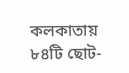কলকাতায় ৮৪টি ছোট-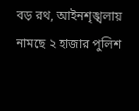বড় রথ, আইনশৃঙ্খলায় নামছে ২ হাজার পুলিশ